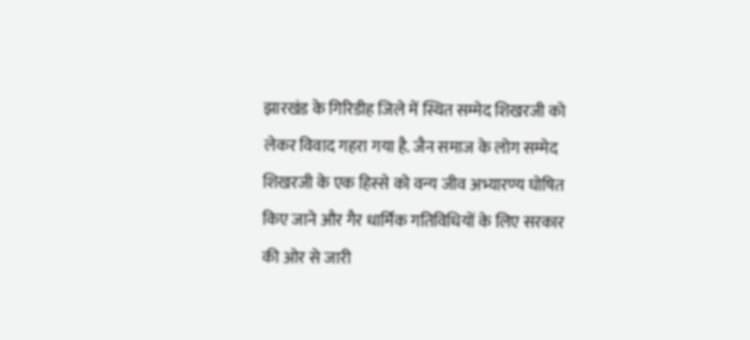झारखंड के गिरिडीह जिले में स्थित सम्मेद शिखरजी को लेकर विवाद गहरा गया है. जैन समाज के लोग सम्मेद शिखरजी के एक हिस्से को वन्य जीव अभ्यारण्य घोषित किए जाने और गैर धार्मिक गतिविधियों के लिए सरकार की ओर से जारी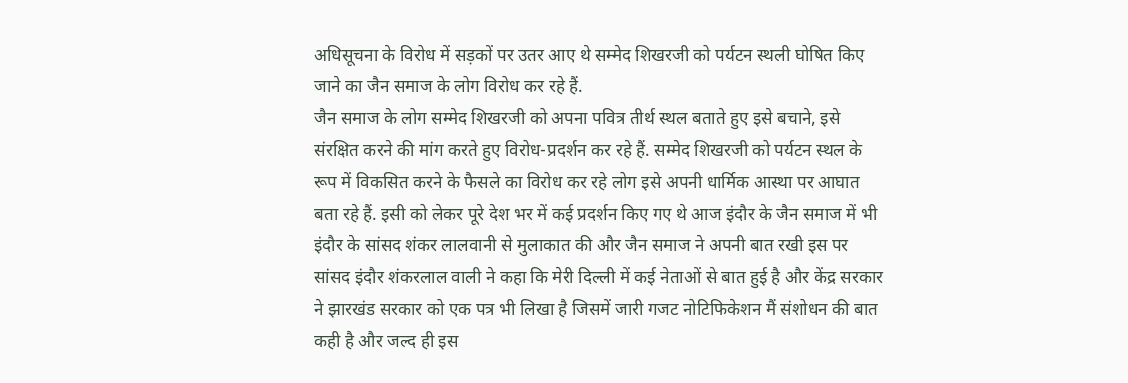अधिसूचना के विरोध में सड़कों पर उतर आए थे सम्मेद शिखरजी को पर्यटन स्थली घोषित किए जाने का जैन समाज के लोग विरोध कर रहे हैं.
जैन समाज के लोग सम्मेद शिखरजी को अपना पवित्र तीर्थ स्थल बताते हुए इसे बचाने, इसे संरक्षित करने की मांग करते हुए विरोध-प्रदर्शन कर रहे हैं. सम्मेद शिखरजी को पर्यटन स्थल के रूप में विकसित करने के फैसले का विरोध कर रहे लोग इसे अपनी धार्मिक आस्था पर आघात बता रहे हैं. इसी को लेकर पूरे देश भर में कई प्रदर्शन किए गए थे आज इंदौर के जैन समाज में भी इंदौर के सांसद शंकर लालवानी से मुलाकात की और जैन समाज ने अपनी बात रखी इस पर सांसद इंदौर शंकरलाल वाली ने कहा कि मेरी दिल्ली में कई नेताओं से बात हुई है और केंद्र सरकार ने झारखंड सरकार को एक पत्र भी लिखा है जिसमें जारी गजट नोटिफिकेशन मैं संशोधन की बात कही है और जल्द ही इस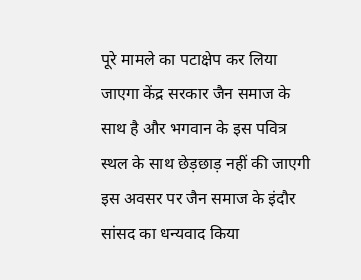पूरे मामले का पटाक्षेप कर लिया जाएगा केंद्र सरकार जैन समाज के साथ है और भगवान के इस पवित्र स्थल के साथ छेड़छाड़ नहीं की जाएगी
इस अवसर पर जैन समाज के इंदौर सांसद का धन्यवाद किया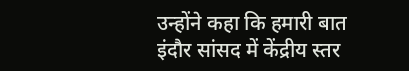उन्होंने कहा कि हमारी बात इंदौर सांसद में केंद्रीय स्तर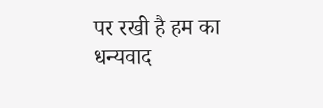पर रखी है हम का धन्यवाद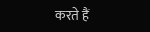करते हैं